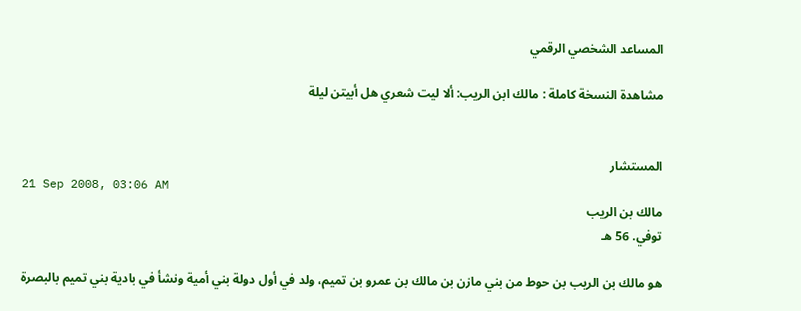المساعد الشخصي الرقمي

مشاهدة النسخة كاملة : مالك ابن الريب: ألا ليت شعري هل أبيتن ليلة


المستشار
21 Sep 2008, 03:06 AM
مالك بن الريب
توفي. 56 هـ

هو مالك بن الريب بن حوط من بني مازن بن مالك بن عمرو بن تميم، ولد في أول دولة بني أمية ونشأ في بادية بني تميم بالبصرة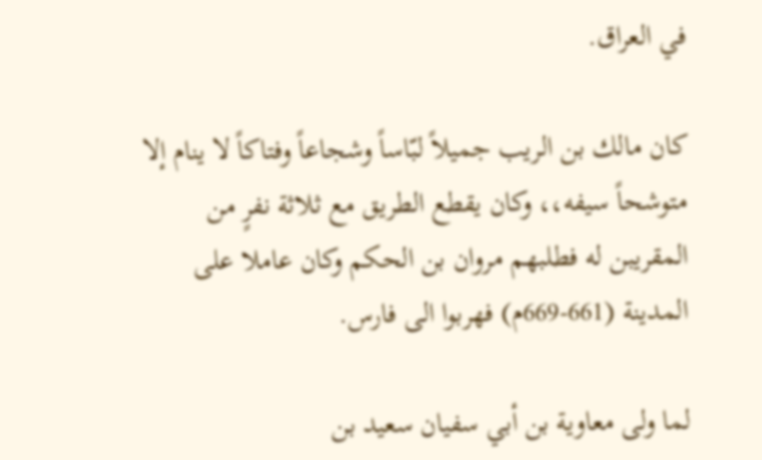في العراق.

كان مالك بن الريب جميلاً لبّاساً وشجاعاً وفتاكاً لا ينام إلا متوشحاً سيفه،، وكان يقطع الطريق مع ثلاثة نفرٍ من المقريبن له فطلبهم مروان بن الحكم وكان عاملا على المدينة (661-669م) فهربوا الى فارس.

لما ولى معاوية بن أبي سفيان سعيد بن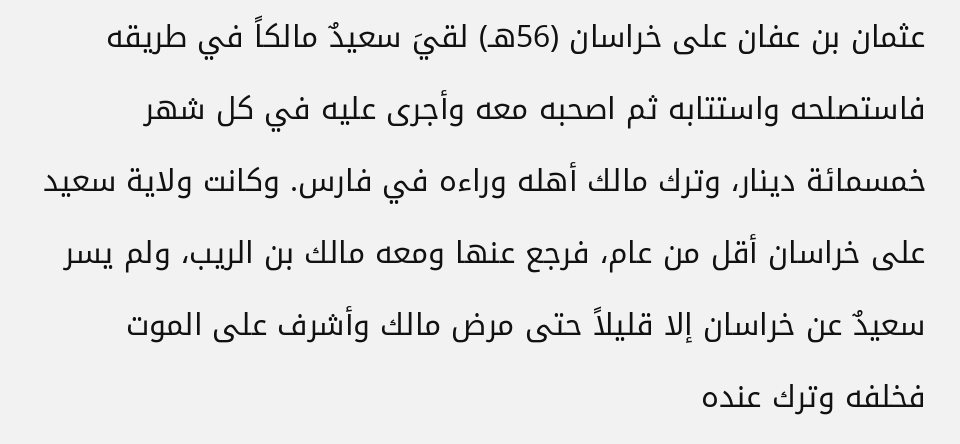عثمان بن عفان على خراسان (56هـ) لقيَ سعيدٌ مالكاً في طريقه فاستصلحه واستتابه ثم اصحبه معه وأجرى عليه في كل شهر خمسمائة دينار، وترك مالك أهله وراءه في فارس. وكانت ولاية سعيد على خراسان أقل من عام، فرجع عنها ومعه مالك بن الريب، ولم يسر سعيدٌ عن خراسان إلا قليلاً حتى مرض مالك وأشرف على الموت فخلفه وترك عنده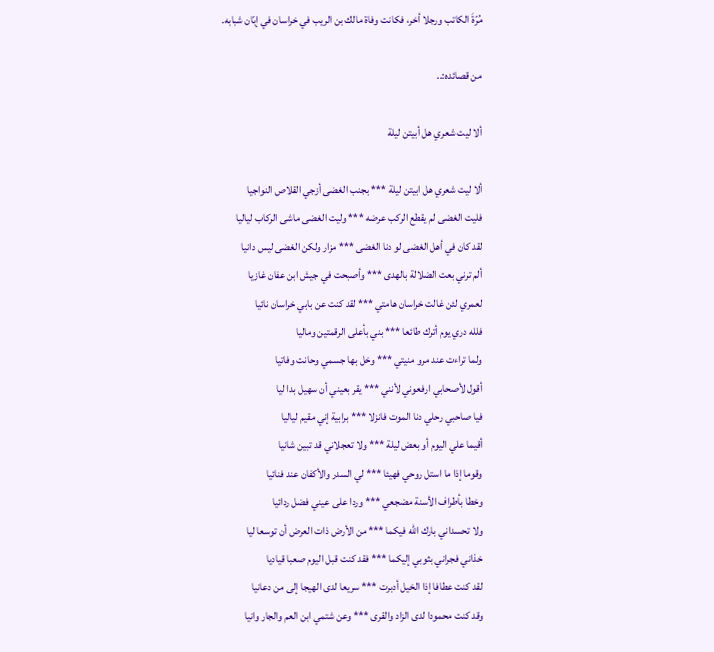مُرّةَ الكاتب ورجلا أخر، فكانت وفاة مالك بن الريب في خراسان في إبّان شبابه.

من قصائده:..

ألا ليت شعري هل أبيتن ليلة

ألا ليت شعري هل ابيتن ليلة *** بجنب الغضى أزجي القلاص النواجيا
فليت الغضى لم يقطع الركب عرضه *** وليت الغضى ماشى الركاب لياليا
لقد كان في أهل الغضى لو دنا الغضى *** مزار ولكن الغضى ليس دانيا
ألم ترني بعت الضلالة بالهدى *** وأصبحت في جيش ابن عفان غازيا
لعمري لئن غالت خراسان هامتي *** لقد كنت عن بابي خراسان نائيا
فلله دري يوم أترك طائعا *** بني بأعلى الرقمتين وماليا
ولما تراءت عند مرو منيتي *** وخل بها جسمي وحانت وفاتيا
أقول لأصحابي ارفعوني لأنني *** يقر بعيني أن سهيل بدا ليا
فيا صاحبي رحلي دنا الموت فانزلا *** برابية إني مقيم لياليا
أقيما علي اليوم أو بعض ليلة *** ولا تعجلاني قد تبين شانيا
وقوما إذا ما استل روحي فهيئا *** لي السدر والأكفان عند فنائيا
وخطا بأطراف الأسنة مضجعي *** وردا على عيني فضل ردائيا
ولا تحسداني بارك الله فيكما *** من الأرض ذات العرض أن توسعا ليا
خذاني فجراني بثوبي إليكما *** فقد كنت قبل اليوم صعبا قياديا
لقد كنت عطافا إذا الخيل أدبرت *** سريعا لدى الهيجا إلى من دعانيا
وقد كنت محمودا لدى الزاد والقرى *** وعن شتمي ابن العم والجار وانيا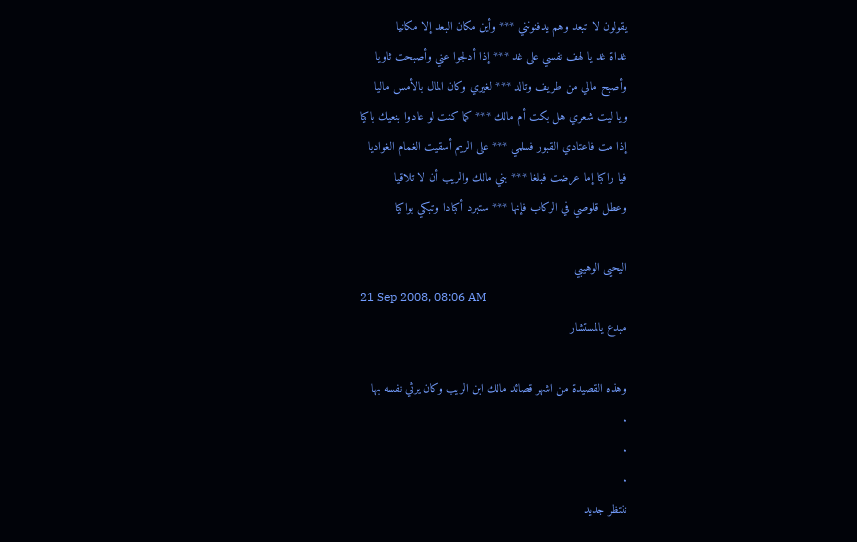يقولون لا تبعد وهم يدفنونني *** وأين مكان البعد إلا مكانيا
غداة غد يا لهف نفسي على غد *** إذا أدلجوا عني وأصبحت ثاويا
وأصبح مالي من طريف وتالد *** لغيري وكان المال بالأمس ماليا
ويا ليت شعري هل بكت أم مالك *** كما كنت لو عادوا بنعيك باكيا
إذا مت فاعتادي القبور فسلمي *** على الريم أسقيت الغمام الغواديا
فيا راكبا إما عرضت فبلغا *** بني مالك والريب أن لا تلاقيا
وعطل قلوصي في الركاب فإنها *** ستبرد أكبادا وتبكي بواكيا

اليحيى الوهيبي
21 Sep 2008, 08:06 AM
مبدع يالمستشار

وهذه القصيدة من اشهر قصائد مالك ابن الريب وكان يرثي نفسه بها
.
.
.
ننتظر جديد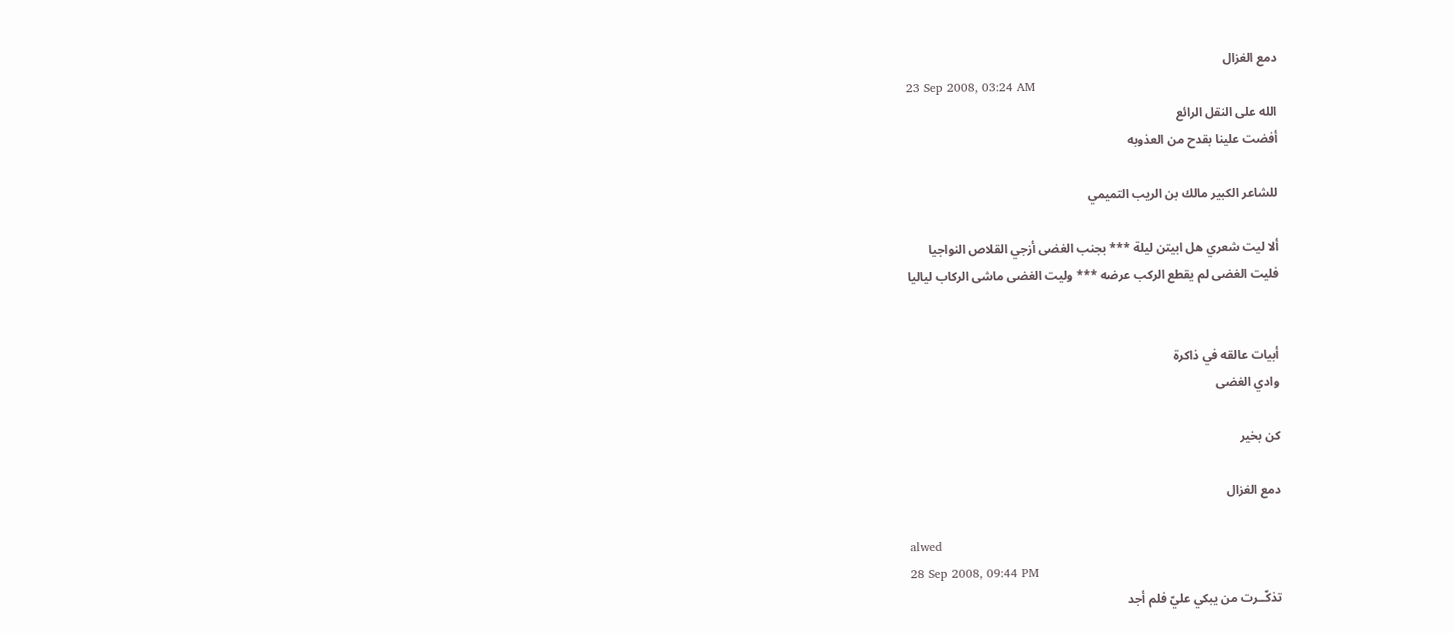دمع الغزال
23 Sep 2008, 03:24 AM
الله على النقل الرائع
أفضت علينا بقدح من العذوبه

للشاعر الكبير مالك بن الريب التميمي

ألا ليت شعري هل ابيتن ليلة *** بجنب الغضى أزجي القلاص النواجيا
فليت الغضى لم يقطع الركب عرضه *** وليت الغضى ماشى الركاب لياليا


أبيات عالقه في ذاكرة
وادي الغضى

كن بخير

دمع الغزال

alwed
28 Sep 2008, 09:44 PM
تذكّــرت من يبكي عليّ فلم أجد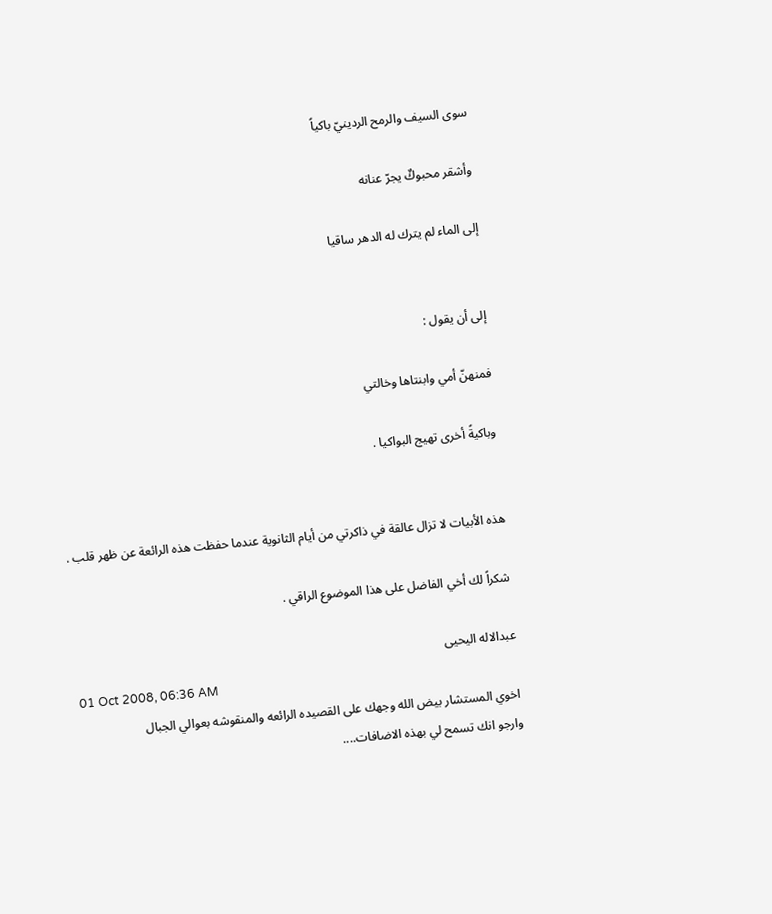سوى السيف والرمح الردينيّ باكياً

وأشقر محبوكٌ يجرّ عنانه

إلى الماء لم يترك له الدهر ساقيا


إلى أن يقول :

فمنهنّ أمي وابنتاها وخالتي

وباكيةً أخرى تهيج البواكيا .


هذه الأبيات لا تزال عالقة في ذاكرتي من أيام الثانوية عندما حفظت هذه الرائعة عن ظهر قلب .

شكراً لك أخي الفاضل على هذا الموضوع الراقي .

عبدالاله اليحيى
01 Oct 2008, 06:36 AM
اخوي المستشار بيض الله وجهك على القصيده الرائعه والمنقوشه بعوالي الجبال
وارجو انك تسمح لي بهذه الاضافات....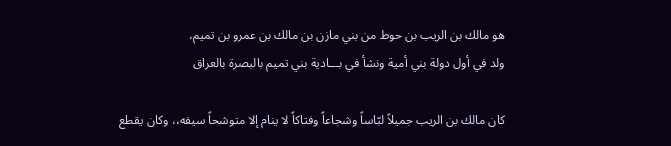هو مالك بن الريب بن حوط من بني مازن بن مالك بن عمرو بن تميم،
ولد في أول دولة بني أمية ونشأ في بـــادية بني تميم بالبصرة بالعراق

كان مالك بن الريب جميلاً لبّاساً وشجاعاً وفتاكاً لا ينام إلا متوشحاً سيفه،، وكان يقطع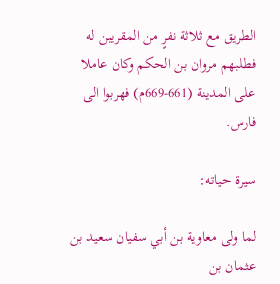الطريق مع ثلاثة نفرٍ من المقريبن له فطلبهم مروان بن الحكم وكان عاملا على المدينة (661-669م) فهربوا الى فارس.

سيرة حياته:

لما ولى معاوية بن أبي سفيان سعيد بن عثمان بن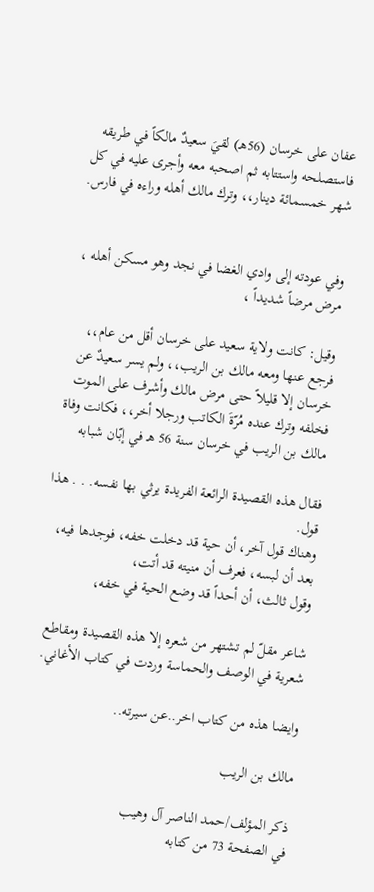عفان على خرسان (56هـ) لقيَ سعيدٌ مالكاً في طريقه فاستصلحه واستتابه ثم اصحبه معه وأجرى عليه في كل شهر خمسمائة دينار،، وترك مالك أهله وراءه في فارس.


وفي عودته إلى وادي الغضا في نجد وهو مسكن أهله ، مرض مرضاً شديداً ،

وقيل: كانت ولاية سعيد على خرسان أقل من عام،، فرجع عنها ومعه مالك بن الريب،، ولم يسر سعيدٌ عن خرسان إلا قليلاً حتى مرض مالك وأشرف على الموت فخلفه وترك عنده مُرّةَ الكاتب ورجلا أخر،، فكانت وفاة مالك بن الريب في خرسان سنة 56 هـ في إبّان شبابه

فقال هذه القصيدة الرائعة الفريدة يرثي بها نفسه. . . هذا قول.
وهناك قول آخر، أن حية قد دخلت خفه، فوجدها فيه، بعد أن لبسه، فعرف أن منيته قد أتت،
وقول ثالث، أن أحداً قد وضع الحية في خفه،

شاعر مقلّ لم تشتهر من شعره إلا هذه القصيدة ومقاطع شعرية في الوصف والحماسة وردت في كتاب الأغاني.

وايضا هذه من كتاب اخر..عن سيرته..

مالك بن الريب

ذكر المؤلف/حمد الناصر آل وهيب
في الصفحة 73 من كتابه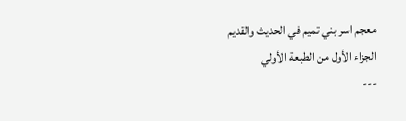معجم اسر بني تميم في الحديث والقديم
الجزاء الأول من الطبعة الأولي
---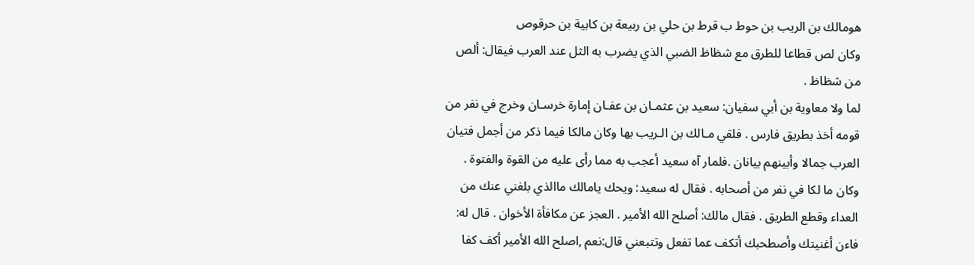هومالك بن الريب بن حوط ب قرط بن حلي بن ربيعة بن كابية بن حرقوص
وكان لص قطاعا للطرق مع شظاظ الضبي الذي يضرب به الثل عند العرب فيقال: ألص من شظاظ .
لما ولا معاوية بن أبي سفيان: سعيد بن عثمـان بن عفـان إمارة خرسـان وخرج في نفر من قومه أخذ بطريق فارس . فلقي مـالك بن الـريب بها وكان مالكا فيما ذكر من أجمل فتيان العرب جمالا وأبينهم بيانان .فلمار آه سعيد أعجب به مما رأى عليه من القوة والفتوة . وكان ما لكا في نفر من أصحابه . فقال له سعيد: ويحك يامالك ماالذي بلغني عنك من العداء وقطع الطريق . فقال مالك: أصلح الله الأمير . العجز عن مكافأة الأخوان . قال له: فاءن أغنيتك وأصطحبك أتكف عما تفعل وتتبعني قال:نعم ,اصلح الله الأمير أكف كفا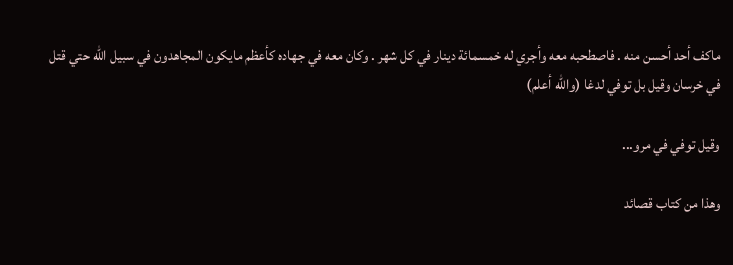ماكف أحد أحسن منه . فاصطحبه معه وأجري له خمسمائة دينار في كل شهر . وكان معه في جهاده كأعظم مايكون المجاهدون في سبيل الله حتي قتل في خرسان وقيل بل توفي لدغا (والله أعلم)

وقيل توفي في مرو...

وهذا من كتاب قصائد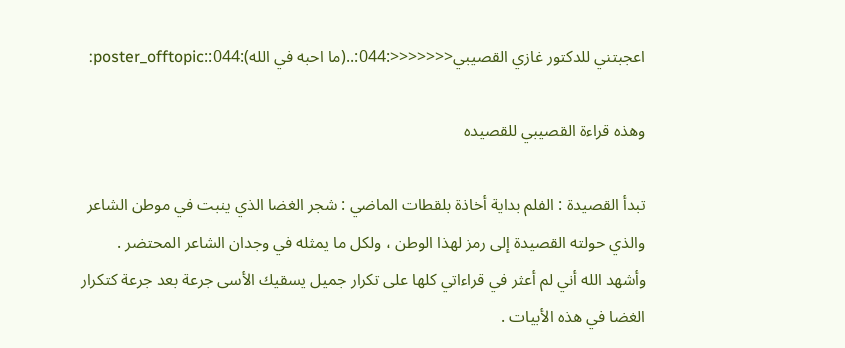اعجبتني للدكتور غازي القصيبي<<<<<<<:044:..(ما احبه في الله):044::poster_offtopic:

وهذه قراءة القصيبي للقصيده

تبدأ القصيدة : الفلم بداية أخاذة بلقطات الماضي : شجر الغضا الذي ينبت في موطن الشاعر والذي حولته القصيدة إلى رمز لهذا الوطن ، ولكل ما يمثله في وجدان الشاعر المحتضر . وأشهد الله أني لم أعثر في قراءاتي كلها على تكرار جميل يسقيك الأسى جرعة بعد جرعة كتكرار الغضا في هذه الأبيات .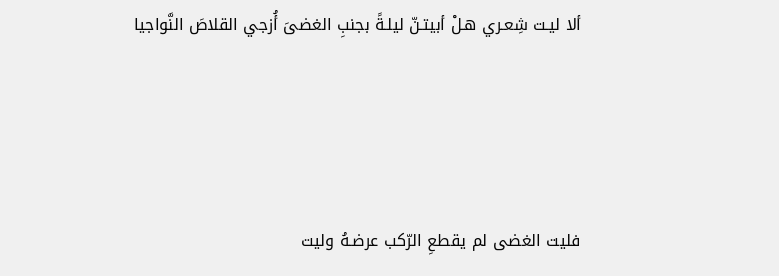ألا ليـت شِعـري هـلْ أبيتـنّ ليلـةً بجنبِ الغضىَ أُزجي القلاصَ النَّواجيا




فليت الغضى لم يقطعِ الرّكب عرضـهُ وليت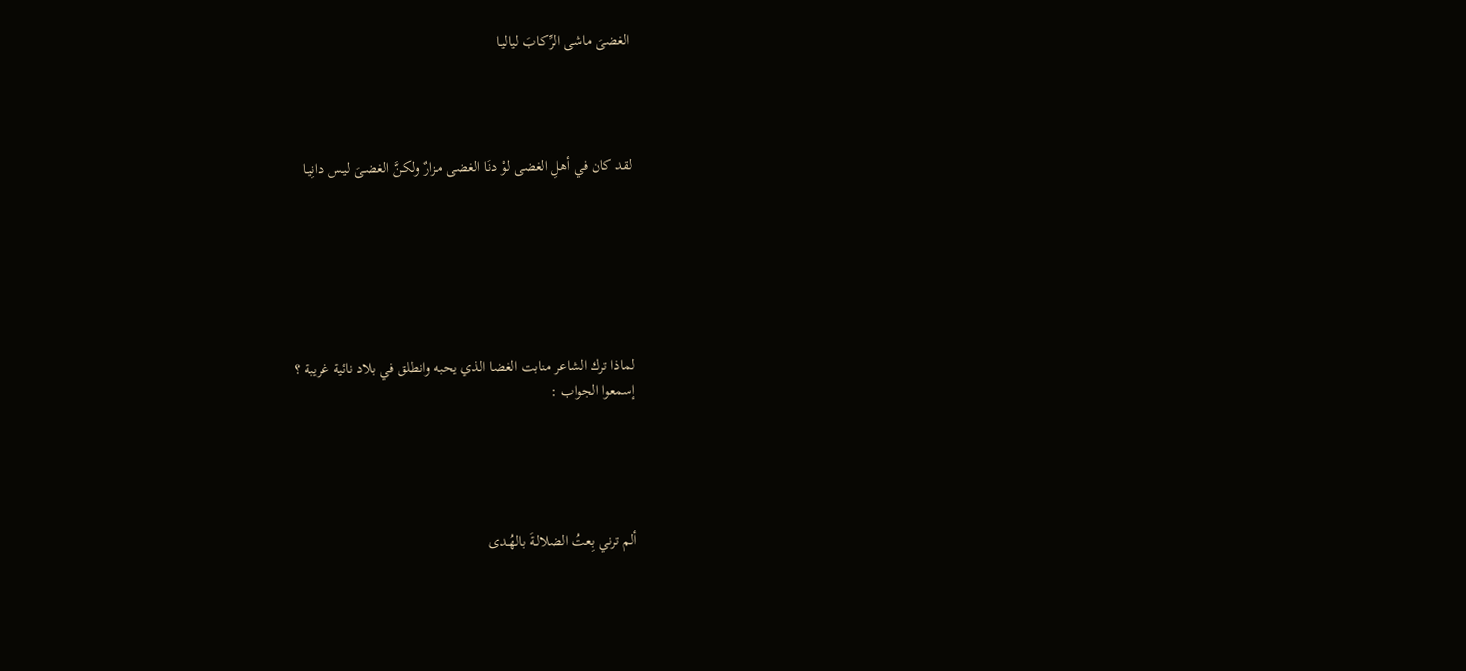الغضىَ ماشى الرِّكـابَ لياليـا




لقد كان في أهلِ الغضى لوْ دنَا الغضى مـزارٌ ولكـنَّ الغضـىَ ليـس دانِيـا







لماذا ترك الشاعر منابت الغضا الذي يحبه وانطلق في بلاد نائية غريبة ؟
إسمعوا الجواب :





ألم ترني بِعتُ الضلالـةَ بالهُـدى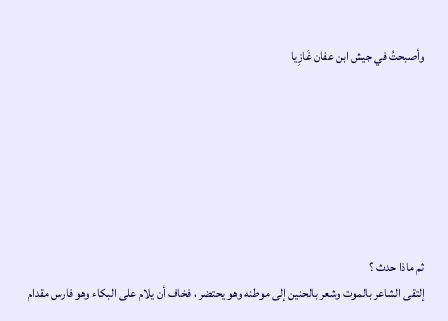وأصبحتُ في جيش ابن عفان غَازِيا







ثم ماذا حدث ؟
إلتقى الشاعر بالموت وشعر بالحنين إلى موطنه وهو يحتضر ، فخاف أن يلام على البكاء وهو فارس مقدام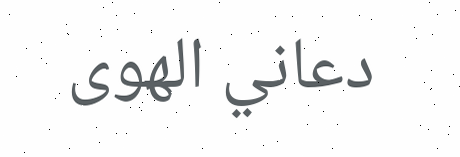دعاني الهوى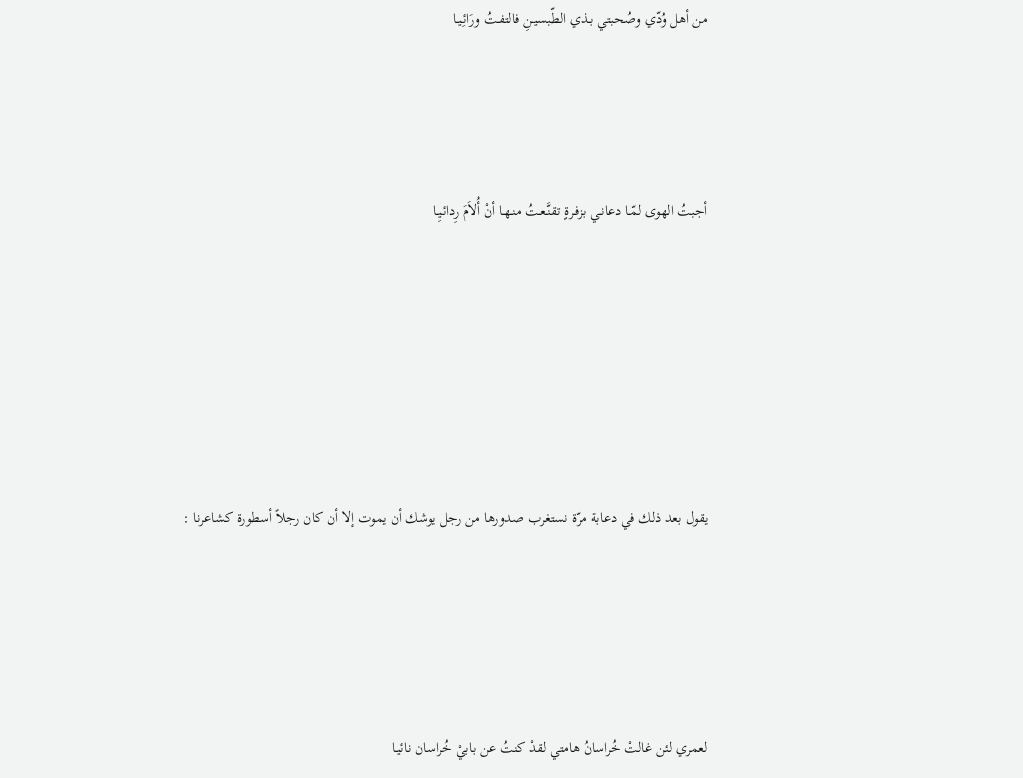من أهل وُدّي وصُحبتي بـذي الطّبسيـنِ فالتفـتُ ورَائِـيـا




أجبتُ الهوى لمّـا دعانـي بزفـرةٍ تقنَّـعـتُ منـهـا أنْ أُلاَمَ رِدائـيِـا







يقول بعد ذلك في دعابة مرّة نستغرب صدورها من رجل يوشك أن يموت إلا أن كان رجلاً أسطورة كشاعرنا :





لعمري لئن غالتْ خُراسانُ هامتي لقدْ كنتُ عن بابيْ خُراسان نائيـا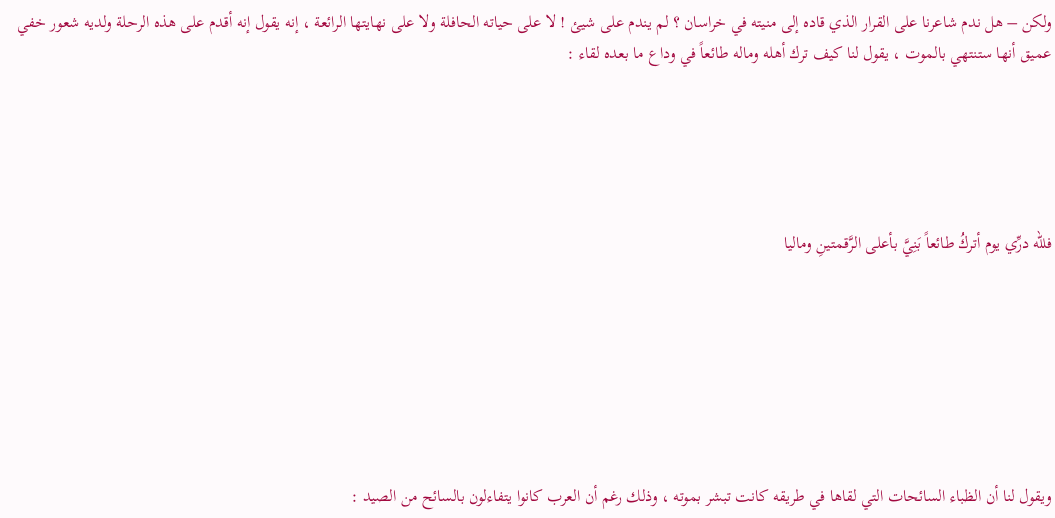ولكن – هل ندم شاعرنا على القرار الذي قاده إلى منيته في خراسان ؟ لم يندم على شيئ ! لا على حياته الحافلة ولا على نهايتها الرائعة ، إنه يقول إنه أقدم على هذه الرحلة ولديه شعور خفي عميق أنها ستنتهي بالموت ، يقول لنا كيف ترك أهله وماله طائعاً في وداع ما بعده لقاء :





فللّه درِّي يوم أتركُ طائعاً بَنِيَّ بأعلى الرَّقمتينِ وماليا







ويقول لنا أن الظباء السائحات التي لقاها في طريقه كانت تبشر بموته ، وذلك رغم أن العرب كانوا يتفاءلون بالسائح من الصيد :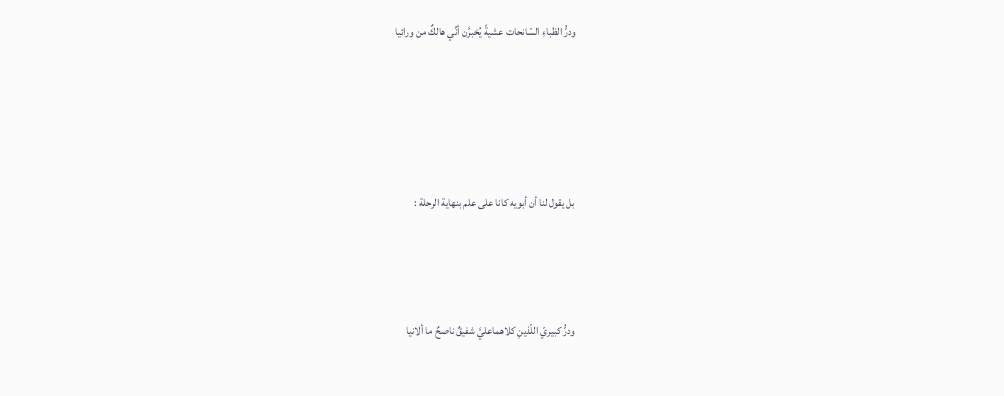ودرُّ الظباءِ السّانحات عشيةً يُخبرَّن أنِّي هالكٌ من ورائيا







بل يقول لنا أن أبويه كانا على علم بنهاية الرحلة :





ودرُّ كبيريّ اللّذينِ كلاهماعليَّ شفيقٌ ناصحٌ ما ألانيا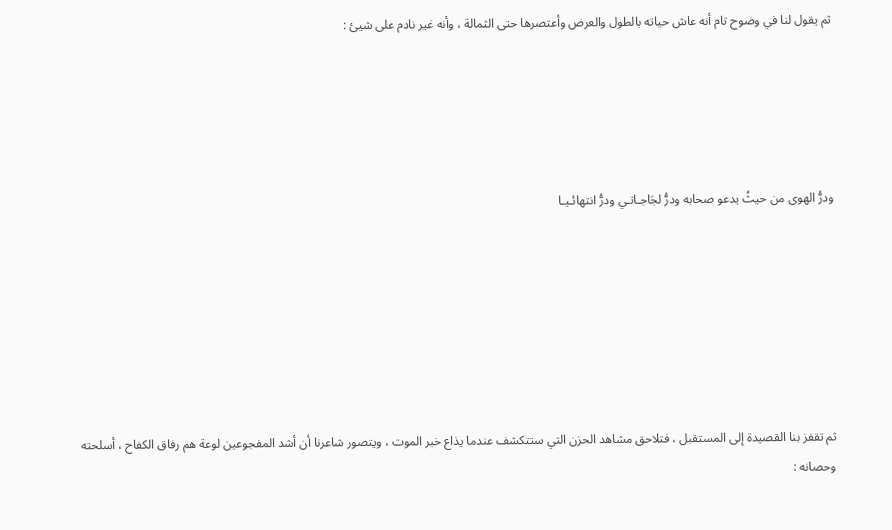ثم يقول لنا في وضوح تام أنه عاش حياته بالطول والعرض وأعتصرها حتى الثمالة ، وأنه غير نادم على شيئ :





ودرُّ الهوى من حيثُ يدعو صحابه ودرُّ لجَاجـاتـي ودرُّ انتهائـيـا







ثم تقفز بنا القصيدة إلى المستقبل ، فتلاحق مشاهد الحزن التي ستتكشف عندما يذاع خبر الموت ، ويتصور شاعرنا أن أشد المفجوعين لوعة هم رفاق الكفاح ، أسلحته وحصانه :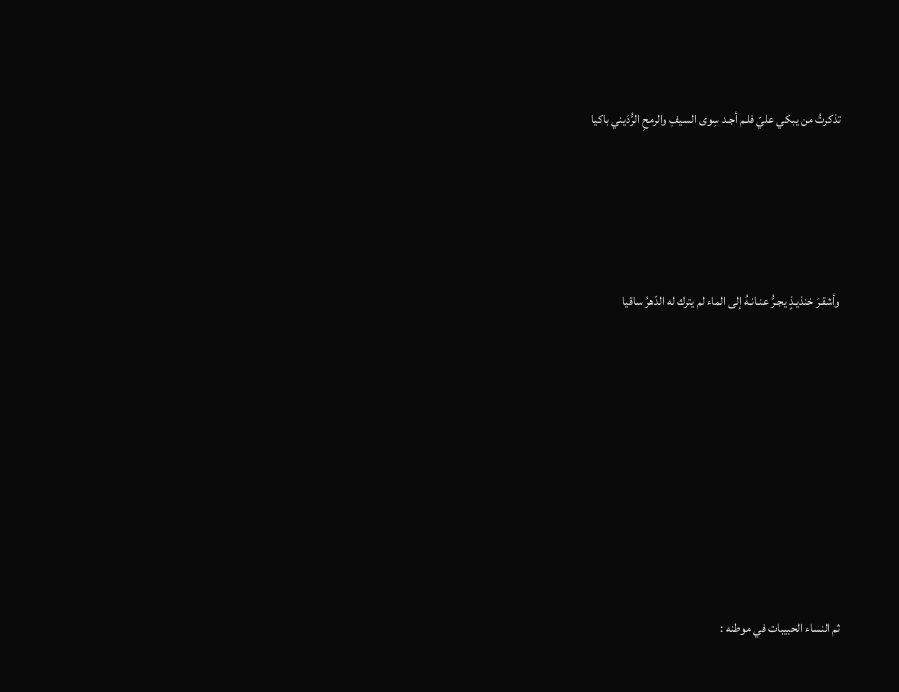تذكرتُ من يبكي عليّ فلـم أجـد سِوى السيفِ والرمحِ الرُّدَيني باكيا




وأشقـرَ خنذيـذٍ يجـرُّ عنـانـهُ إلى الماء لم يترك له الدّهرُ ساقيا








ثم النساء الحبيبات في موطنه :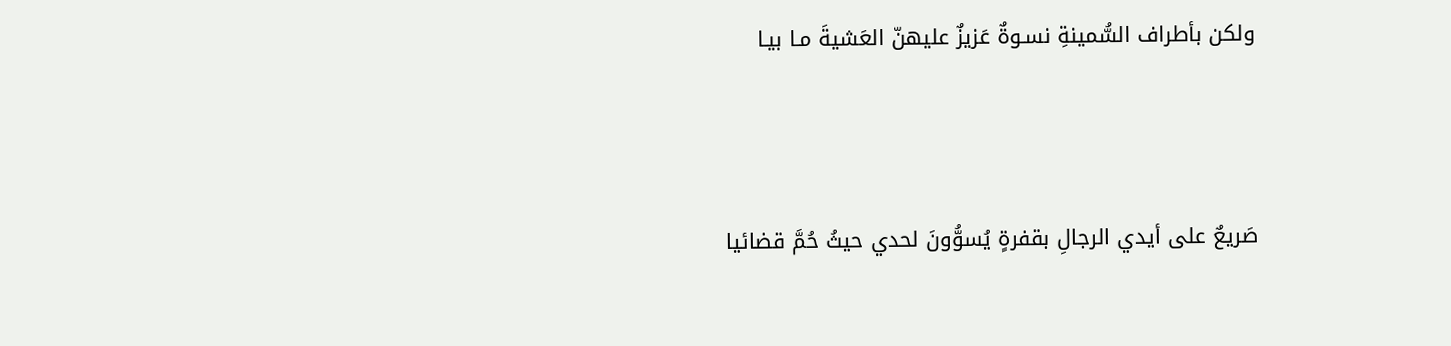ولكن بأطراف السُّمينةِ نسـوةٌ عَزيزٌ عليهنّ العَشيةَ مـا بيـا




صَريعٌ على أيدي الرجالِ بقفرةٍ يُسوُّونَ لحدي حيثُ حُمَّ قضائيا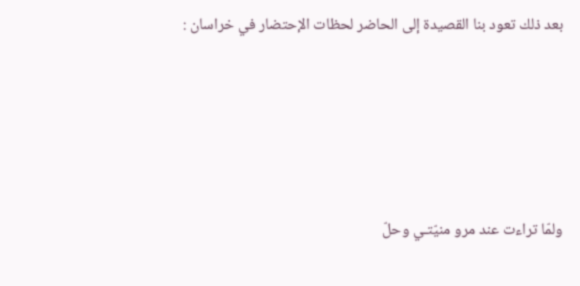بعد ذلك تعود بنا القصيدة إلى الحاضر لحظات الإحتضار في خراسان :





ولمّا تراءت عند مرو منيّتـي وحلّ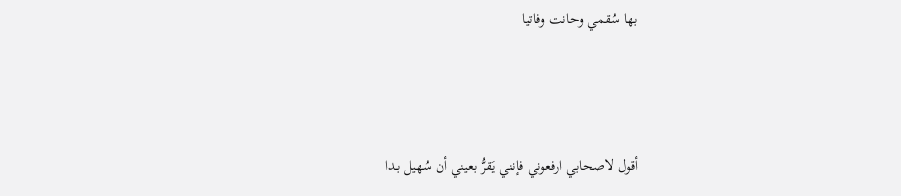بها سُقمي وحانت وفاتيا




أقول لاصحابي ارفعوني فإنني يَقرُّ بعيني أن سُهيل بـدا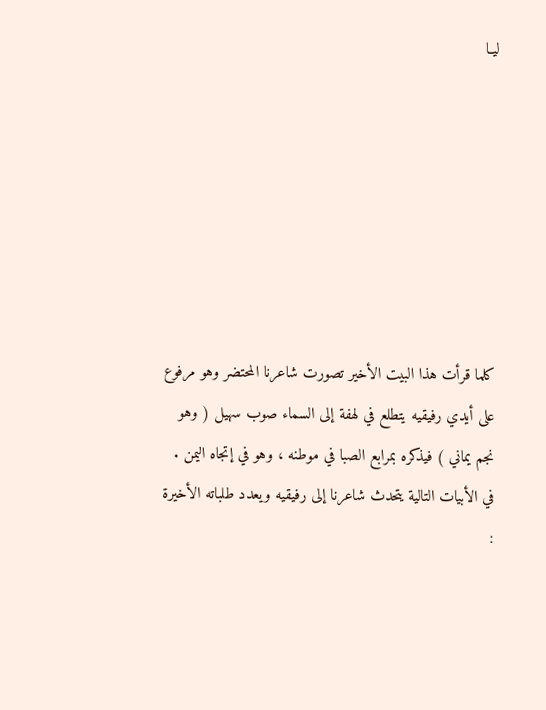ليـا







كلما قرأت هذا البيت الأخير تصورت شاعرنا المحتضر وهو مرفوع على أيدي رفيقيه يتطلع في لهفة إلى السماء صوب سهيل ( وهو نجم يماني ) فيذكره بمرابع الصبا في موطنه ، وهو في إتجاه اليمن .
في الأبيات التالية يتحدث شاعرنا إلى رفيقيه ويعدد طلباته الأخيرة :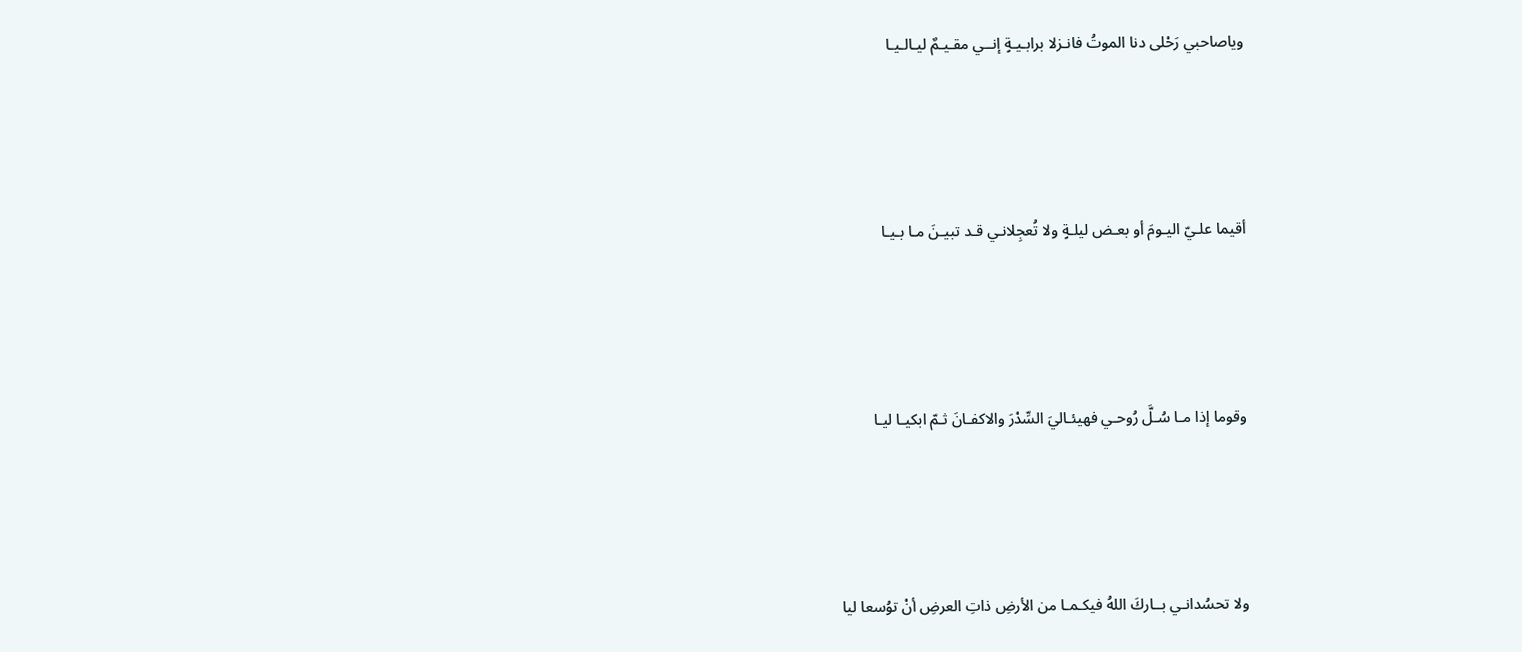وياصاحبي رَحْلى دنا الموتُ فانـزلا برابـيـةٍ إنــي مقـيـمٌ ليـالـيـا




أقيما علـيّ اليـومَ أو بعـض ليلـةٍ ولا تُعجِلانـي قـد تبيـنَ مـا بـيـا




وقوما إذا مـا سُـلَّ رُوحـي فهيئـاليَ السِّدْرَ والاكفـانَ ثـمّ ابكيـا ليـا




ولا تحسُدانـي بــاركَ اللهُ فيكـمـا من الأرضِ ذاتِ العرضِ أنْ توُسعا ليا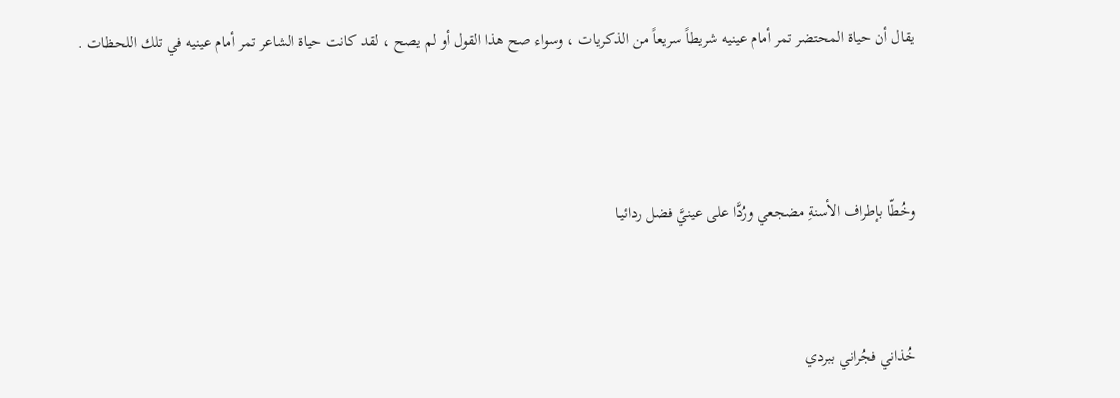يقال أن حياة المحتضر تمر أمام عينيه شريطاً سريعاً من الذكريات ، وسواء صح هذا القول أو لم يصح ، لقد كانت حياة الشاعر تمر أمام عينيه في تلك اللحظات .





وخُطّا بإطراف الأسنةِ مضجعي ورُدَّا على عينيَّ فضل ردائيـا




خُذاني فجُراني ببردي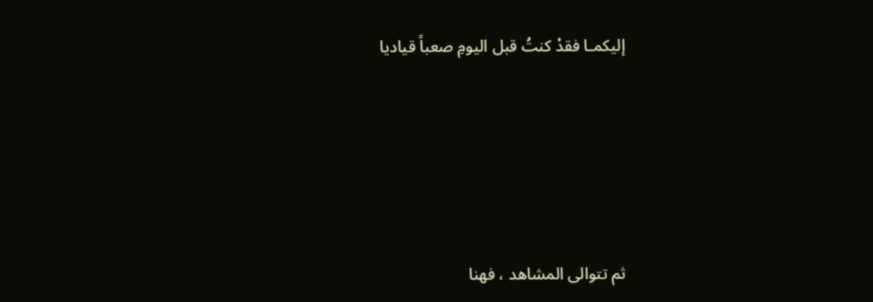إليكمـا فقدْ كنتُ قبل اليومِ صعباً قياديا







ثم تتوالى المشاهد ، فهنا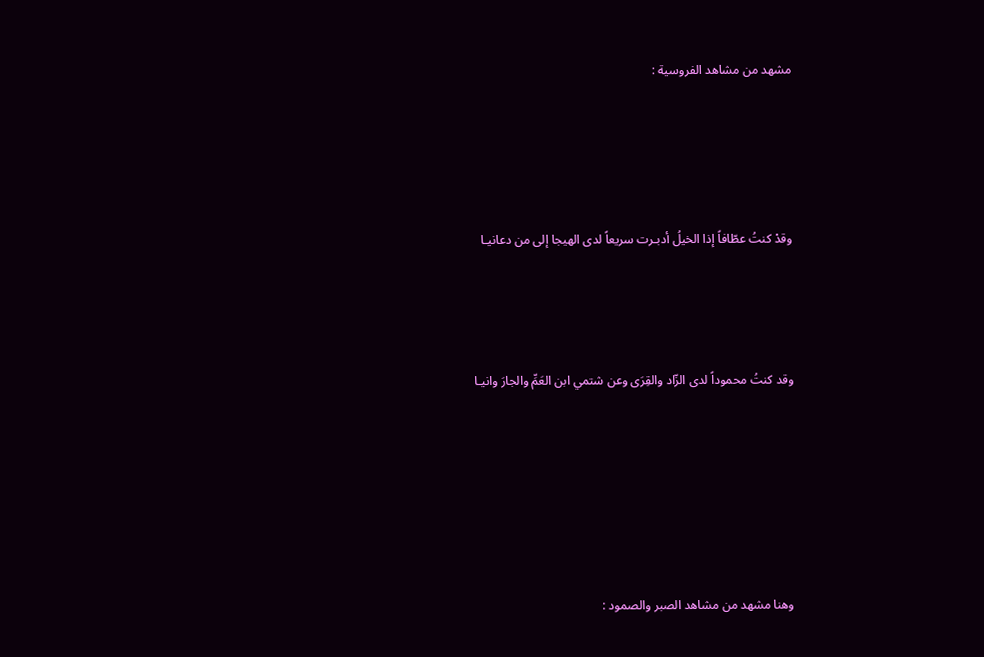مشهد من مشاهد الفروسية :





وقدْ كنتُ عطّافاً إذا الخيلُ أدبـرت سريعاً لدى الهيجا إلى من دعانيـا




وقد كنتُ محموداً لدى الزّاد والقِرَى وعن شتمي ابن العَمِّ والجارَ وانيـا







وهنا مشهد من مشاهد الصبر والصمود :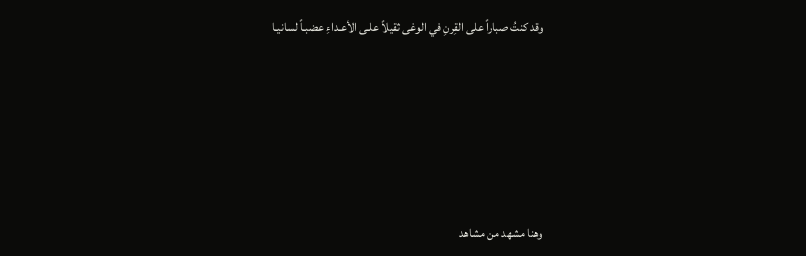وقد كنتُ صباراً على القِرنِ في الوغى ثقيلاً علـى الأعـداءِ عضبـاً لسانيـا







وهنا مشهد من مشاهد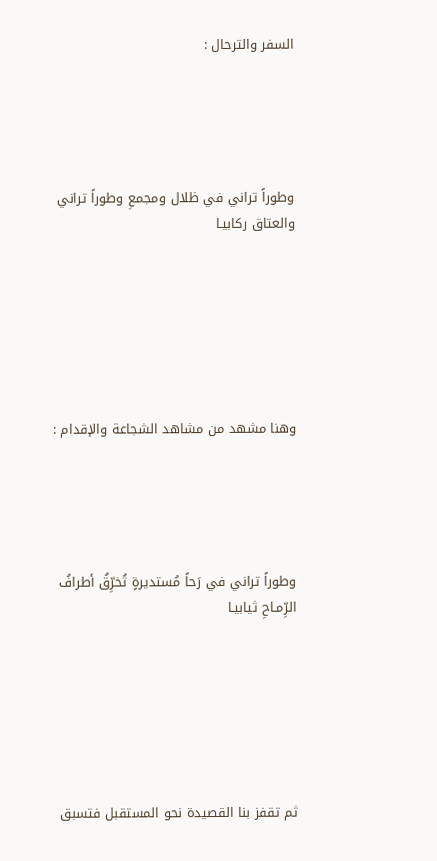السفر والترحال :





وطوراً تراني في ظلال ومجمعِ وطوراً تراني والعتاق ركابيـا







وهنا مشهد من مشاهد الشجاعة والإقدام :





وطوراً تراني في رَحاً مُستديرةٍ تُخرِّقُ أطرافُ الرِّمـاحِ ثيابيـا







ثم تقفز بنا القصيدة نحو المستقبل فتسبق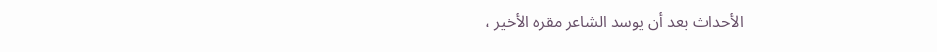الأحداث بعد أن يوسد الشاعر مقره الأخير ،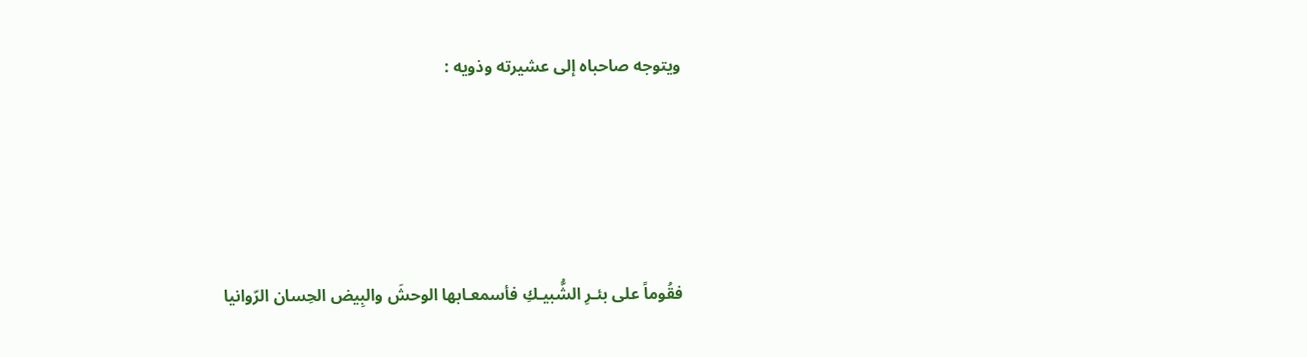ويتوجه صاحباه إلى عشيرته وذويه :





فقُوماً على بئـرِ الشُّبيـكِ فأسمعـابها الوحشَ والبِيض الحِسان الرّوانيا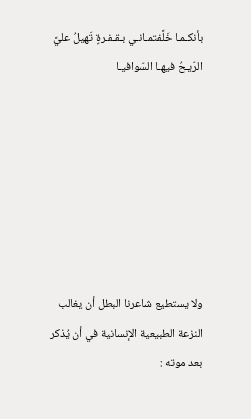بأنكـمـا خَلَّفتمـانـي بـقـفـرةٍ تَهيلُ عليَّ الرّيـحُ فيهـا السّوافيـا







ولا يستطيع شاعرنا البطل أن يغالب النزعة الطبيعية الإنسانية في أن يُذكر بعد موته :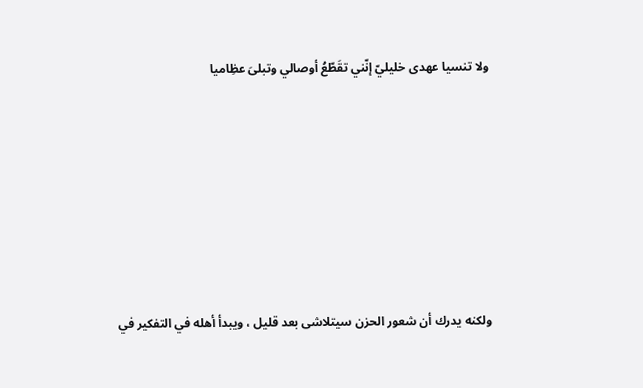ولا تنسيا عهدى خليليّ إنّني تقَطّعُ أوصالي وتبلىَ عظِاميا







ولكنه يدرك أن شعور الحزن سيتلاشى بعد قليل ، ويبدأ أهله في التفكير في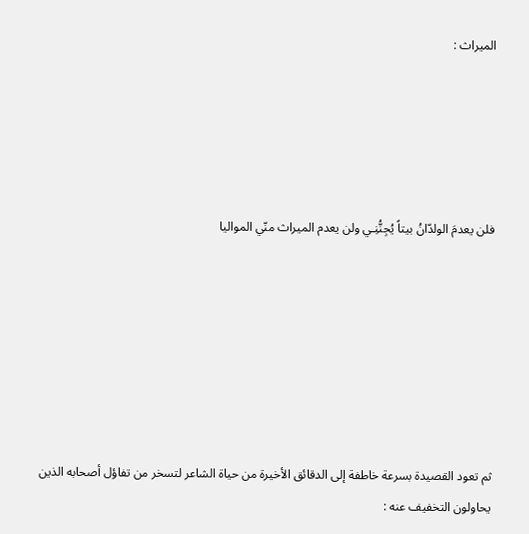الميراث :





فلن يعدمَ الولدّانُ بيتاً يُجِنُّنِـي ولن يعدم الميراث منّي المواليا







ثم تعود القصيدة بسرعة خاطفة إلى الدقائق الأخيرة من حياة الشاعر لتسخر من تفاؤل أصحابه الذين يحاولون التخفيف عنه :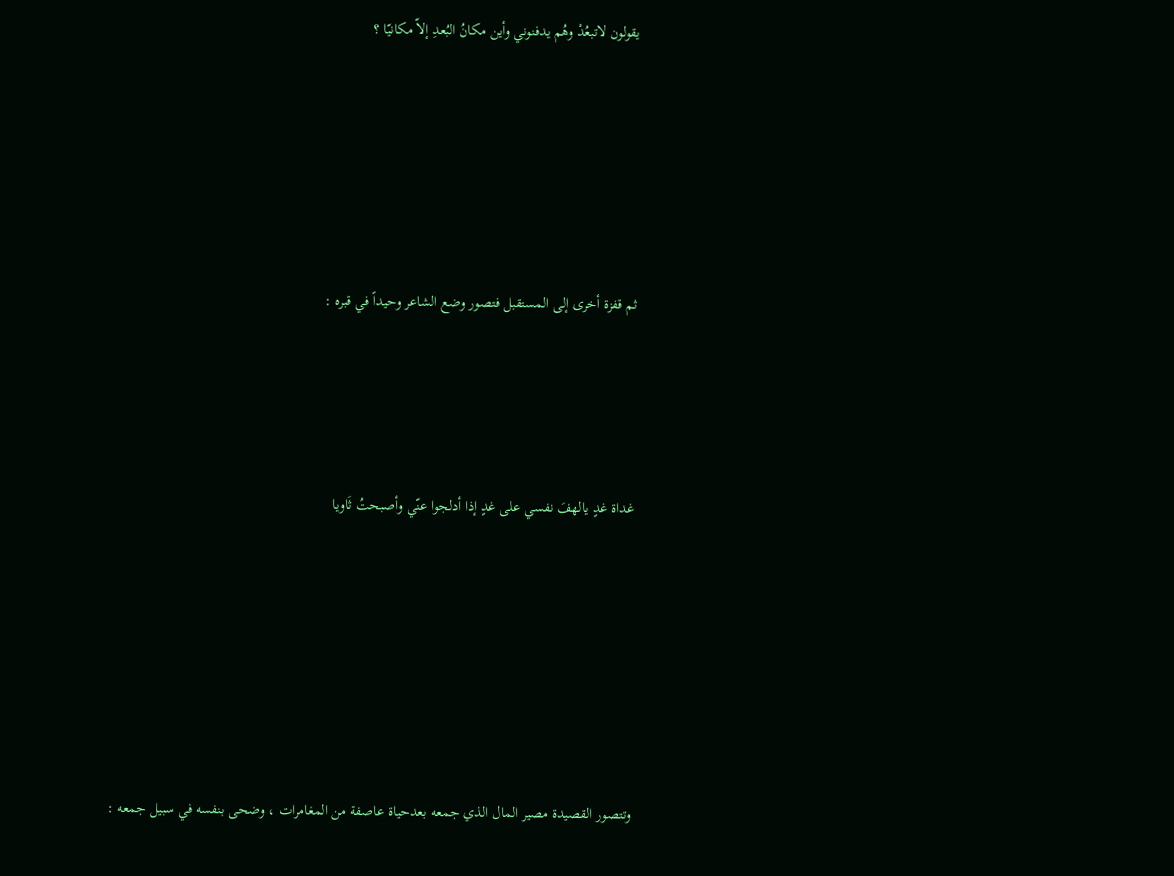يقولون لاتبعُدْ وهُم يدفنوني وأين مكانُ البُعدِ إلاّ مكانيّا ؟







ثم قفزة أخرى إلى المستقبل فتصور وضع الشاعر وحيداً في قبره :





غداة غدٍ يالهفَ نفسي على غدٍ إذا أدلجوا عنّي وأصبحتُ ثَاويا








وتتصور القصيدة مصير المال الذي جمعه بعدحياة عاصفة من المغامرات ، وضحى بنفسه في سبيل جمعه :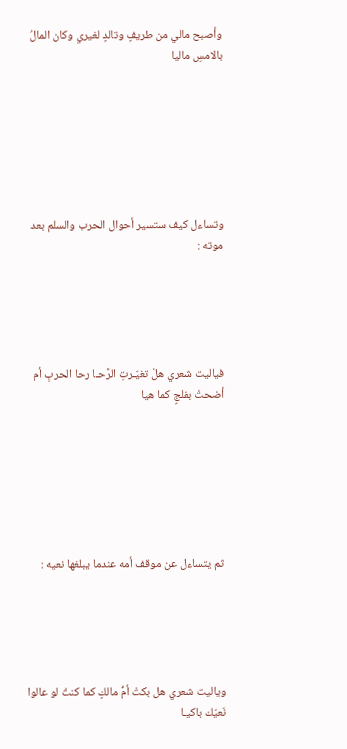وأصبح مالي من طريفٍ وتالدٍ لغيري وكان المالُ بالامسِ ماليا







وتساءل كيف ستسير أحوال الحرب والسلم بعد موته :





فياليت شعري هلْ تغيّـرتِ الرَّحـا رحا الحربِ أم أضحتْ بفلجٍ كما هيا







ثم يتساءل عن موقف أمه عندما يبلغها نعيه :





وياليت شعري هل بكتْ أمُّ مالكٍ كما كنتُ لو عالوا نَعيّك باكيـا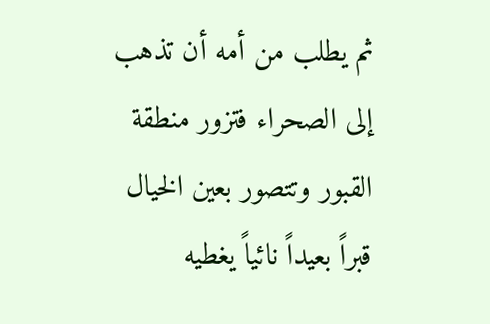ثم يطلب من أمه أن تذهب إلى الصحراء فتزور منطقة القبور وتتصور بعين الخيال قبراً بعيداً نائياً يغطيه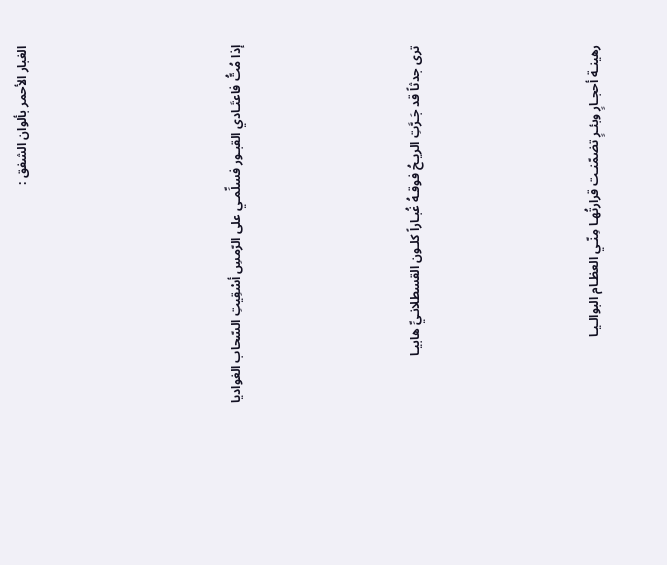الغبار الأحمر بألوان الشفق :





إذا مُتُّ فاعتَـادي القبـور فسلِّمـي على الرّمسِ أسْقِيتِ السّحاب الغواديا




ترى جدثاً قد جَـرَّتِ الريـحُ فوقـهُ غُبـاراً كلـون القسطلانـيِّ هابيـا




رهينـة أحجـارٍ وبئـرٍ تضمّنـت قرارتُهـا مِنّـي العظـام البوالـيـا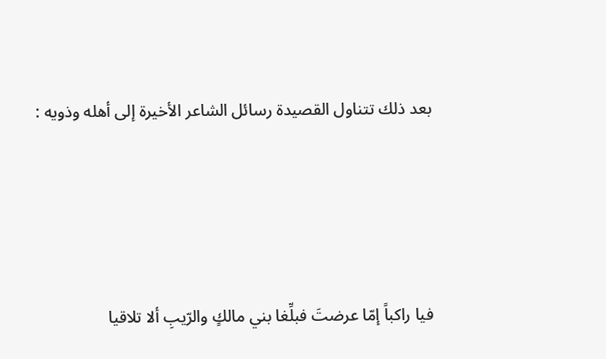بعد ذلك تتناول القصيدة رسائل الشاعر الأخيرة إلى أهله وذويه :





فيا راكباً إمّا عرضتَ فبلِّغا بني مالكٍ والرّيبِ ألا تلاقيا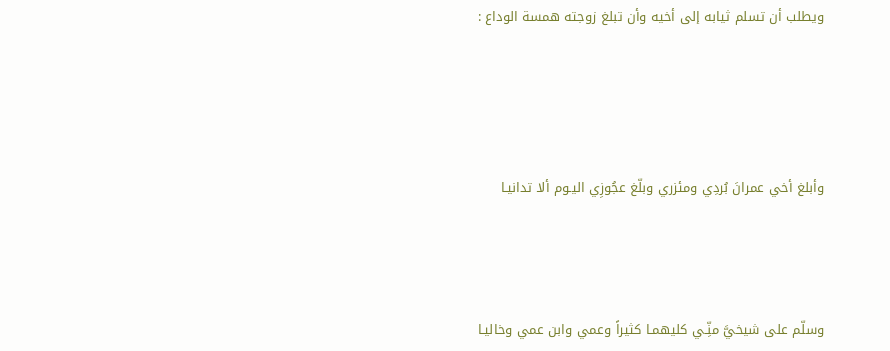ويطلب أن تسلم ثيابه إلى أخيه وأن تبلغ زوجته همسة الوداع :





وأبلغ أخي عمرانَ بُردِي ومئزري وبلّغ عجُوزِي اليـوم ألا تدانيـا




وسلّم على شيخيَّ منِّـي كليهمـا كثيراً وعمي وابن عمي وخاليـا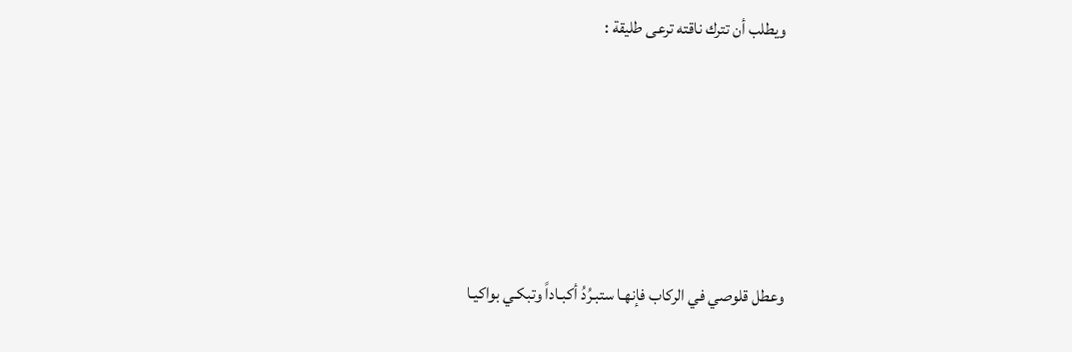ويطلب أن تترك ناقته ترعى طليقة :





وعطل قلوصي في الركاب فإنهـا ستبـرُدُ أكبـاداً وتبكـي بواكيـا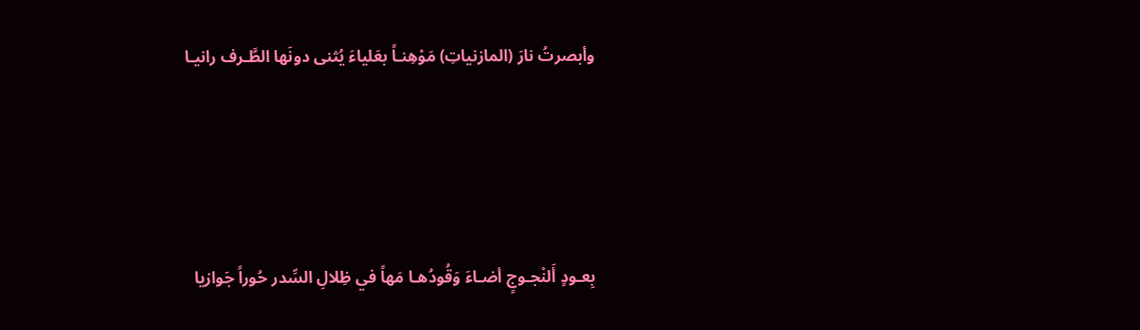وأبصرتُ نارَ (المازنياتِ) مَوْهِنـاً بعَلياءَ يُثنى دونَها الطَّـرف رانيـا




بِعـودٍ أَلنْجـوجٍ أضـاءَ وَقُودُهـا مَهاً في ظِلالِ السِّدر حُوراً جَوازيا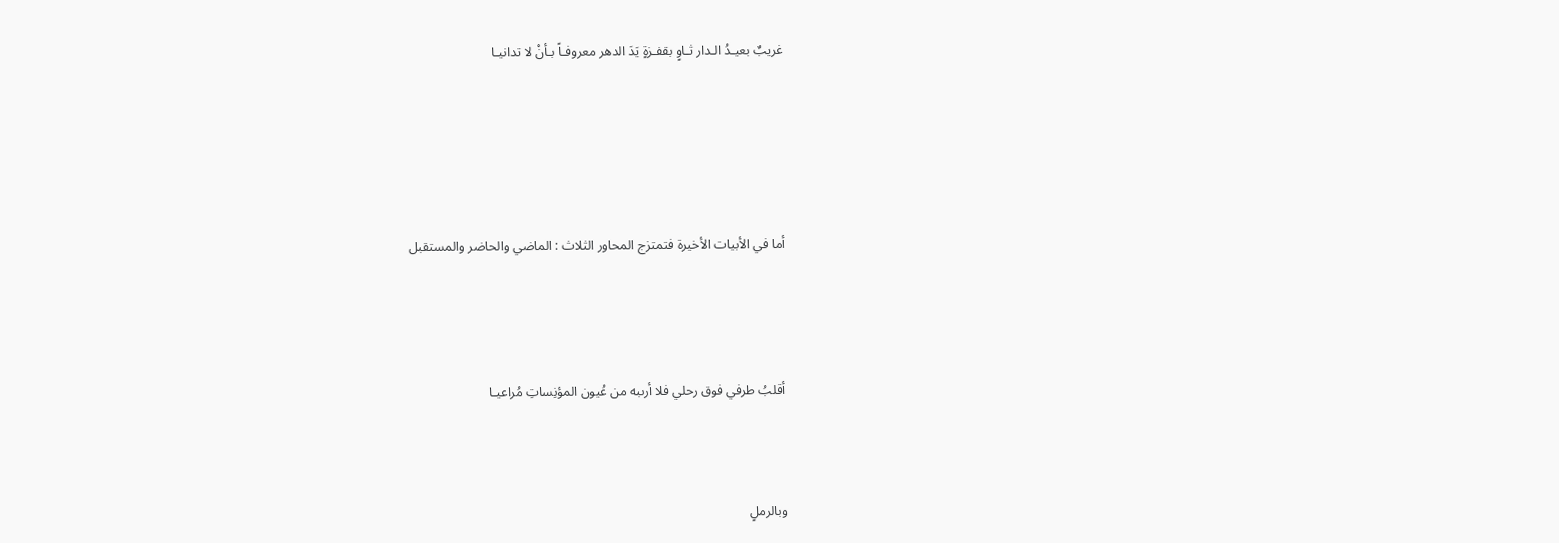غريبٌ بعيـدُ الـدار ثـاوٍ بقفـزةٍ يَدَ الدهر معروفـاً بـأنْ لا تدانيـا







أما في الأبيات الأخيرة فتمتزج المحاور الثلاث : الماضي والحاضر والمستقبل





أقلبُ طرفي فوق رحلي فلا أرىبه من عُيون المؤنِساتِ مُراعيـا




وبالرملٍ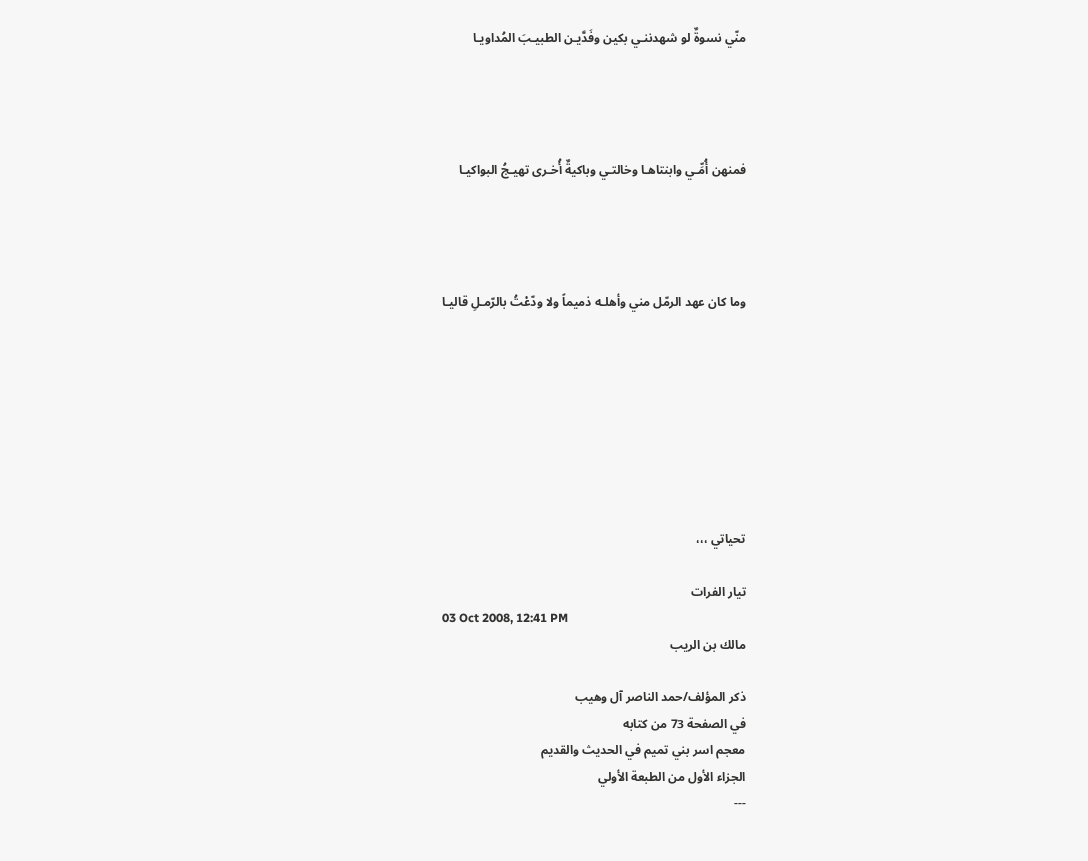منّي نسوةٌ لو شهدننـي بكين وفَدَّيـن الطبيـبَ المُداويـا




فمنهن أُمِّـي وابنتاهـا وخالتـي وباكيةٌ أُخـرى تهيـجُ البواكيـا




وما كان عهد الرمّل مني وأهلـه ذميماً ولا ودّعْتُ بالرّمـلِ قاليـا








تحياتي ،،،

تيار الفرات
03 Oct 2008, 12:41 PM
مالك بن الريب

ذكر المؤلف/حمد الناصر آل وهيب
في الصفحة 73 من كتابه
معجم اسر بني تميم في الحديث والقديم
الجزاء الأول من الطبعة الأولي
---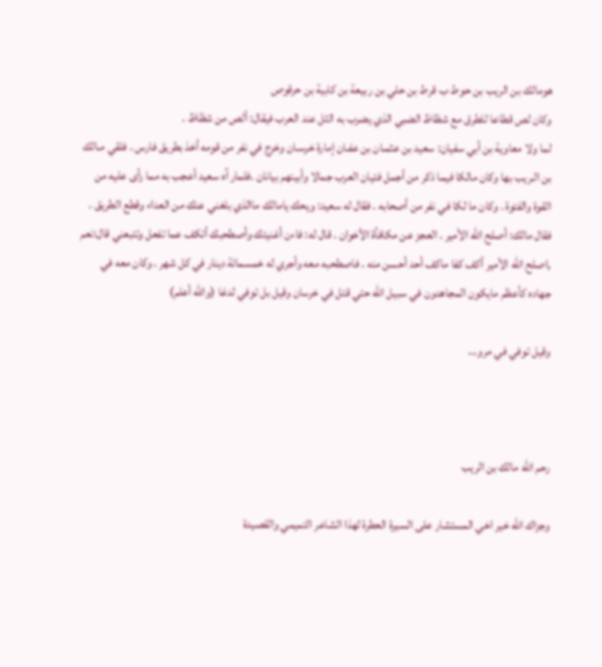هومالك بن الريب بن حوط ب قرط بن حلي بن ربيعة بن كابية بن حرقوص
وكان لص قطاعا للطرق مع شظاظ الضبي الذي يضرب به الثل عند العرب فيقال: ألص من شظاظ .
لما ولا معاوية بن أبي سفيان: سعيد بن عثمـان بن عفـان إمارة خرسـان وخرج في نفر من قومه أخذ بطريق فارس . فلقي مـالك بن الـريب بها وكان مالكا فيما ذكر من أجمل فتيان العرب جمالا وأبينهم بيانان .فلمار آه سعيد أعجب به مما رأى عليه من القوة والفتوة . وكان ما لكا في نفر من أصحابه . فقال له سعيد: ويحك يامالك ماالذي بلغني عنك من العداء وقطع الطريق . فقال مالك: أصلح الله الأمير . العجز عن مكافأة الأخوان . قال له: فاءن أغنيتك وأصطحبك أتكف عما تفعل وتتبعني قال:نعم ,اصلح الله الأمير أكف كفا ماكف أحد أحسن منه . فاصطحبه معه وأجري له خمسمائة دينار في كل شهر . وكان معه في جهاده كأعظم مايكون المجاهدون في سبيل الله حتي قتل في خرسان وقيل بل توفي لدغا (والله أعلم)

وقيل توفي في مرو...



رحم الله مالك بن الريب

وجزاك الله خير اخي المستشار على السيرة العطرة لهذا الشاعر التميمي والقصيدة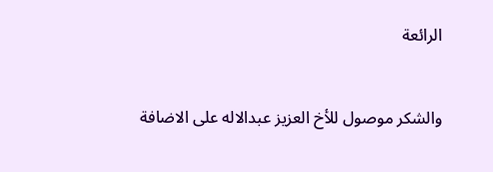الرائعة


والشكر موصول للأخ العزيز عبدالاله على الاضافة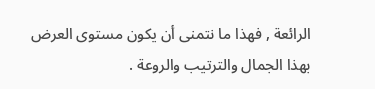الرائعة , فهذا ما نتمنى أن يكون مستوى العرض بهذا الجمال والترتيب والروعة .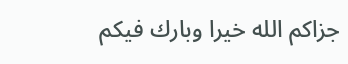جزاكم الله خيرا وبارك فيكم